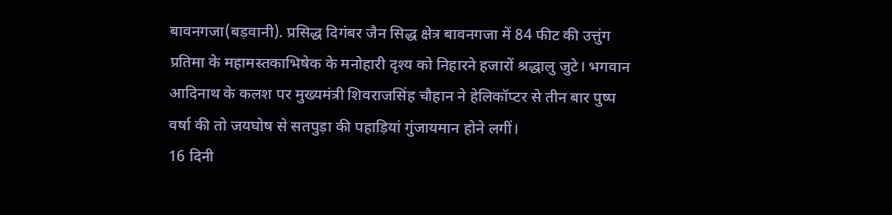बावनगजा(बड़वानी). प्रसिद्ध दिगंबर जैन सिद्ध क्षेत्र बावनगजा में 84 फीट की उत्तुंग प्रतिमा के महामस्तकाभिषेक के मनोहारी दृश्य को निहारने हजारों श्रद्धालु जुटे। भगवान आदिनाथ के कलश पर मुख्यमंत्री शिवराजसिंह चौहान ने हेलिकॉप्टर से तीन बार पुष्प वर्षा की तो जयघोष से सतपुड़ा की पहाड़ियां गुंजायमान होने लगीं।
16 दिनी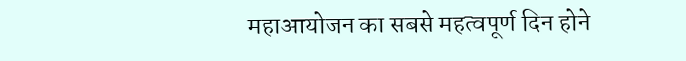महाआयोजन का सबसे महत्वपूर्ण दिन होने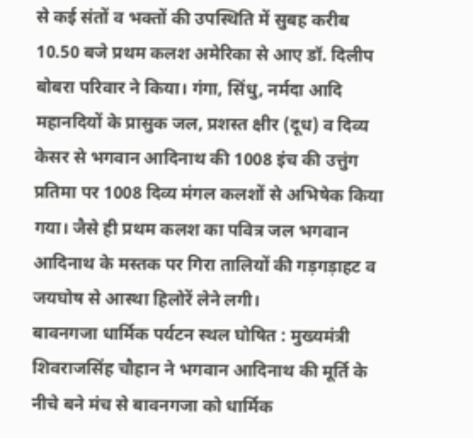से कई संतों व भक्तों की उपस्थिति में सुबह करीब 10.50 बजे प्रथम कलश अमेरिका से आए डॉ. दिलीप बोबरा परिवार ने किया। गंगा, सिंधु, नर्मदा आदि महानदियों के प्रासुक जल, प्रशस्त क्षीर (दूध) व दिव्य केसर से भगवान आदिनाथ की 1008 इंच की उत्तुंग प्रतिमा पर 1008 दिव्य मंगल कलशों से अभिषेक किया गया। जैसे ही प्रथम कलश का पवित्र जल भगवान आदिनाथ के मस्तक पर गिरा तालियों की गड़गड़ाहट व जयघोष से आस्था हिलोरें लेने लगी।
बावनगजा धार्मिक पर्यटन स्थल घोषित : मुख्यमंत्री शिवराजसिंह चौहान ने भगवान आदिनाथ की मूर्ति के नीचे बने मंच से बावनगजा को धार्मिक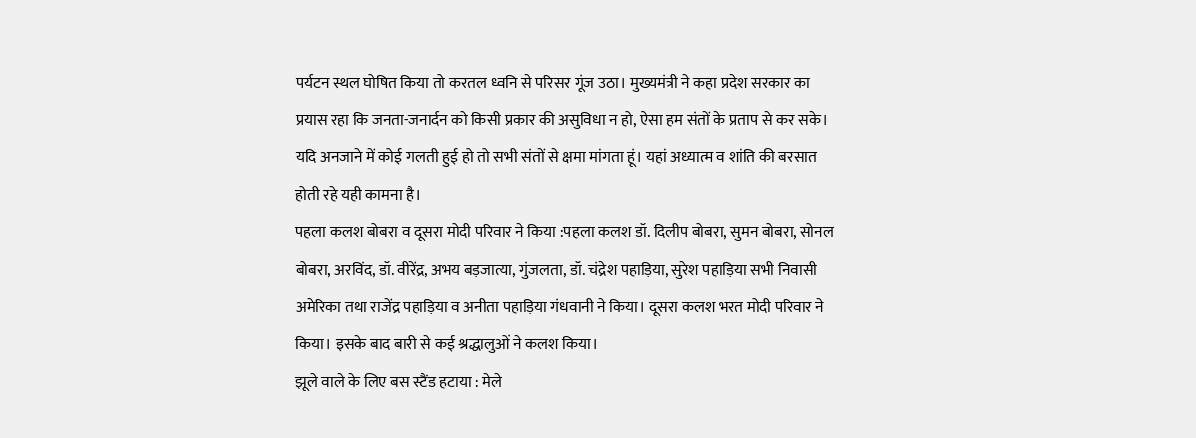पर्यटन स्थल घोषित किया तो करतल ध्वनि से परिसर गूंज उठा। मुख्यमंत्री ने कहा प्रदेश सरकार का प्रयास रहा कि जनता-जनार्दन को किसी प्रकार की असुविधा न हो, ऐसा हम संतों के प्रताप से कर सके। यदि अनजाने में कोई गलती हुई हो तो सभी संतों से क्षमा मांगता हूं। यहां अध्यात्म व शांति की बरसात होती रहे यही कामना है।
पहला कलश बोबरा व दूसरा मोदी परिवार ने किया :पहला कलश डॉ. दिलीप बोबरा, सुमन बोबरा, सोनल बोबरा, अरविंद, डॉ. वीरेंद्र, अभय बड़जात्या, गुंजलता, डॉ. चंद्रेश पहाड़िया, सुरेश पहाड़िया सभी निवासी अमेरिका तथा राजेंद्र पहाड़िया व अनीता पहाड़िया गंधवानी ने किया। दूसरा कलश भरत मोदी परिवार ने किया। इसके बाद बारी से कई श्रद्धालुओं ने कलश किया।
झूले वाले के लिए बस स्टैंड हटाया : मेले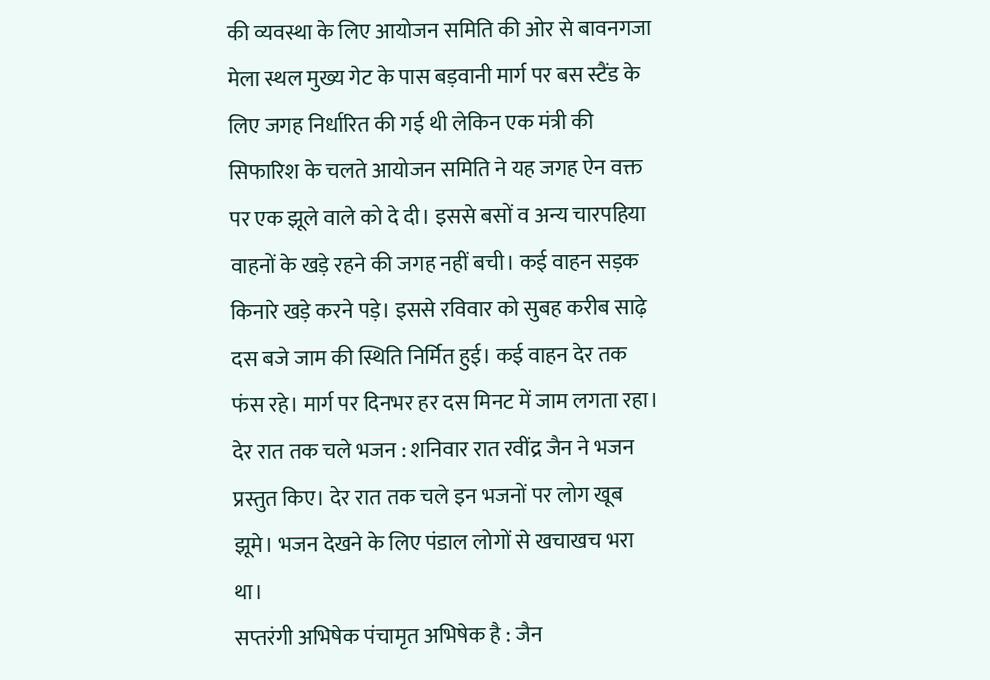की व्यवस्था के लिए आयोजन समिति की ओर से बावनगजा मेला स्थल मुख्य गेट के पास बड़वानी मार्ग पर बस स्टैंड के लिए जगह निर्धारित की गई थी लेकिन एक मंत्री की सिफारिश के चलते आयोजन समिति ने यह जगह ऐन वक्त पर एक झूले वाले को दे दी। इससे बसों व अन्य चारपहिया वाहनों के खड़े रहने की जगह नहीं बची। कई वाहन सड़क किनारे खड़े करने पड़े। इससे रविवार को सुबह करीब साढ़े दस बजे जाम की स्थिति निर्मित हुई। कई वाहन देर तक फंस रहे। मार्ग पर दिनभर हर दस मिनट में जाम लगता रहा।
देर रात तक चले भजन : शनिवार रात रवींद्र जैन ने भजन प्रस्तुत किए। देर रात तक चले इन भजनों पर लोग खूब झूमे। भजन देखने के लिए पंडाल लोगों से खचाखच भरा था।
सप्तरंगी अभिषेक पंचामृत अभिषेक है : जैन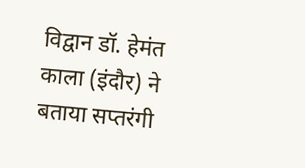विद्वान डॉ. हेमंत काला (इंदौर) ने बताया सप्तरंगी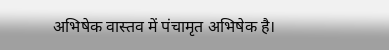अभिषेक वास्तव में पंचामृत अभिषेक है।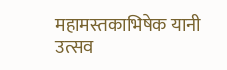महामस्तकाभिषेक यानी उत्सव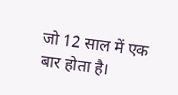जो 12 साल में एक बार होता है।